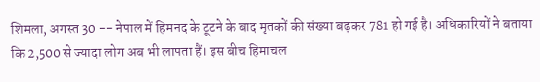शिमला, अगस्त 30 -- नेपाल में हिमनद के टूटने के बाद मृतकों की संख्या बढ़कर 781 हो गई है। अधिकारियों ने बताया कि 2,500 से ज्यादा लोग अब भी लापता हैं। इस बीच हिमाचल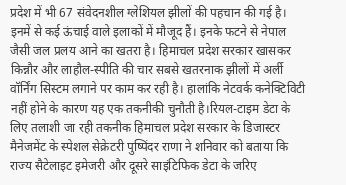प्रदेश में भी 67 संवेदनशील ग्लेशियल झीलों की पहचान की गई है। इनमें से कई ऊंचाई वाले इलाकों में मौजूद हैं। इनके फटने से नेपाल जैसी जल प्रलय आने का खतरा है। हिमाचल प्रदेश सरकार खासकर किन्नौर और लाहौल-स्पीति की चार सबसे खतरनाक झीलों में अर्ली वॉर्निंग सिस्टम लगाने पर काम कर रही है। हालांकि नेटवर्क कनेक्टिविटी नहीं होने के कारण यह एक तकनीकी चुनौती है।रियल-टाइम डेटा के लिए तलाशी जा रही तकनीक हिमाचल प्रदेश सरकार के डिजास्टर मैनेजमेंट के स्पेशल सेक्रेटरी पुष्पिंदर राणा ने शनिवार को बताया कि राज्य सैटेलाइट इमेजरी और दूसरे साइंटिफिक डेटा के जरिए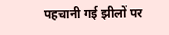पहचानी गई झीलों पर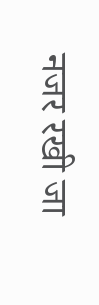नजर रखी जा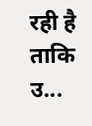रही है ताकि उ...